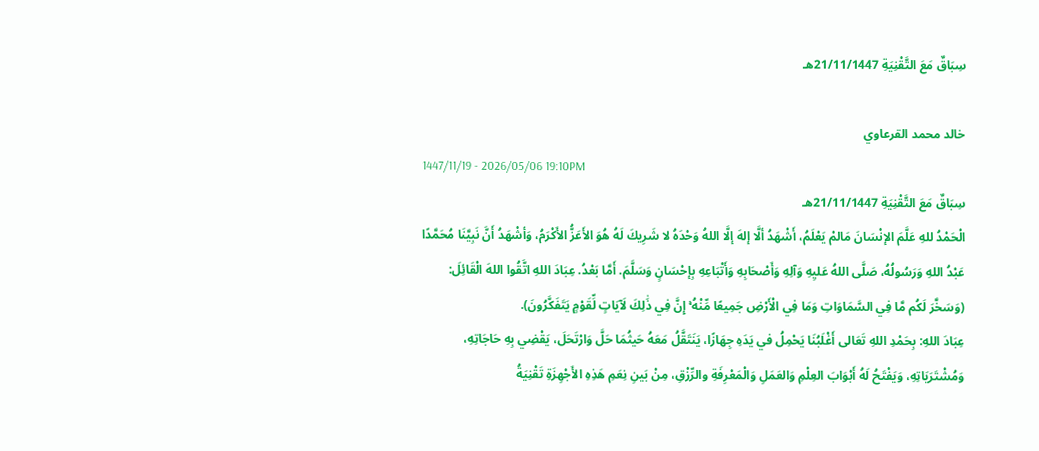سِبَاقٌ مَعَ التَّقْنِيَةِ 21/11/1447هـ

خالد محمد القرعاوي
1447/11/19 - 2026/05/06 19:10PM
سِبَاقٌ مَعَ التَّقْنِيَةِ 21/11/1447هـ
الْحَمْدُ للهِ عَلَّمَ الإنْسَانَ مَالمْ يَعْلَمُ، أَشْهَدُ ألَّا إلهَ إلَّا اللهُ وَحْدَهُ لا شَرِيكَ لَهُ هُوَ الأَعَزُّ الأَكْرَمُ، وَأشْهَدُ أَنَّ نَبِيَّنَا مُحَمَّدًا عَبْدُ اللهِ وَرَسُولُهُ، صَلَّى اللهُ عَليِهِ وَآلِهِ وَأَصْحَابِهِ وَأَتْبَاعِهِ بِإحْسَانٍ وَسَلَّمَ. أَمَّا بَعْدُ. عِبَادَ اللهِ اتَّقُوا اللهَ الْقَائِلَ: (وَسَخَّرَ لَكُم مَّا فِي السَّمَاوَاتِ وَمَا فِي الْأَرْضِ جَمِيعًا مِّنْهُ ۚ إِنَّ فِي ذَٰلِكَ لَآيَاتٍ لِّقَوْمٍ يَتَفَكَّرُونَ).
عِبَادَ اللهِ: بِحَمْدِ اللهِ تَعَالى أَغْلَبُنَا يَحْمِلُ في يَدَهِ جِهَازًا، يَنَتَقَّلُ مَعَهُ حَيثُمَا حَلَّ وَارْتَحَلَ، يَقْضِي بِهِ حَاجَاتِهِ، وَمُشْتَرَيَاتِهِ، وَيَفْتَحُ لَهُ أَبْوَابَ العِلْمِ وَالعَمَلِ وَالْمَعْرِفَةِ والرِّزْقِ، مِنْ بَينِ نِعَمِ هَذِهِ الأَجْهِزَةِ تَقْنِيَةُ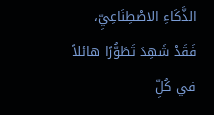الذَّكَاءِ الاصْطِنَاعِيِّ، فَقَدْ شَهِدَ تَطَوُّرًا هائلاً في كُلِّ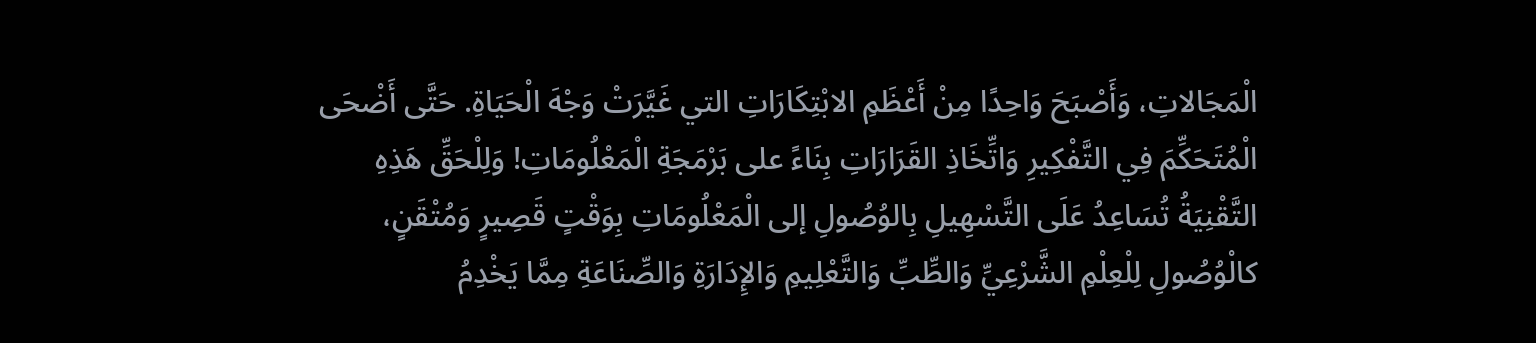الْمَجَالاتِ، وَأَصْبَحَ وَاحِدًا مِنْ أَعْظَمِ الابْتِكَارَاتِ التي غَيَّرَتْ وَجْهَ الْحَيَاةِ. حَتَّى أَضْحَى الْمُتَحَكِّمَ فِي التَّفْكِيرِ وَاتِّخَاذِ القَرَارَاتِ بِنَاءً على بَرْمَجَةِ الْمَعْلُومَاتِ! وَلِلْحَقِّ هَذِهِ التَّقْنِيَةُ تُسَاعِدُ عَلَى التَّسْهِيلِ بِالوُصُولِ إلى الْمَعْلُومَاتِ بِوَقْتٍ قَصِيرٍ وَمُتْقَنٍ، كالْوُصُولِ لِلْعِلْمِ الشَّرْعِيِّ وَالطِّبِّ وَالتَّعْلِيمِ وَالإِدَارَةِ وَالصِّنَاعَةِ مِمَّا يَخْدِمُ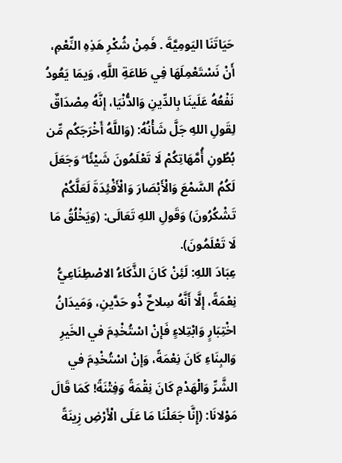حَيَاتَنَا اليَومِيَّةَ . فَمِنْ شُكْرِ هَذِهِ النِّعْمِ، أَنْ نَسْتَعْمِلَهَا فِي طَاعَةِ اللَّهِ، وَيمَا يَعُودُ نَفْعُهُ عَلَينَا بِالدِّينِ وَالدُّنْيَا، إنَّهُ مِصْدَاقٌ لِقَولِ اللهِ جَلَّ شَأْنُهُ: (وَاللَّهُ أَخْرَجَكُم مِّن بُطُونِ أُمَّهَاتِكُمْ لَا تَعْلَمُونَ شَيْئًا ۖ وَجَعَلَ لَكُمُ السَّمْعَ وَالْأَبْصَارَ وَالْأَفْئِدَةَ لَعَلَّكُمْ تَشْكُرُونَ) وَقَولِ اللهِ تَعَالَى: (وَيَخْلُقُ مَا لَا تَعْلَمُونَ).
عِبَادَ اللهِ: لَئِنْ كَانَ الذَّكَاءُ الاصْطِنَاعِيُّ نِعْمَةً، إلَّا أَنَّهُ سِلاحٌ ذُو حَدَّينِ، وَمَيدَانُ اخْتِبَارٍ وَابْتِلاءٍ فَإنْ اسْتُخْدِمَ في الخَيرِ وَالبِنَاءِ كَانَ نِعْمَةً، وَإنْ اسْتُخْدِمَ في الشَّرِّ وَالْهَدْمِ كَانَ نِقْمَةً وَفِتْنَةً! كَمَا قَالَ مَوْلانَا: (إِنَّا جَعَلْنَا مَا عَلَى الْأَرْضِ زِينَةً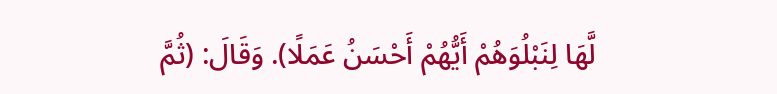لَّهَا لِنَبْلُوَهُمْ أَيُّهُمْ أَحْسَنُ عَمَلًا). وَقَالَ: (ثُمَّ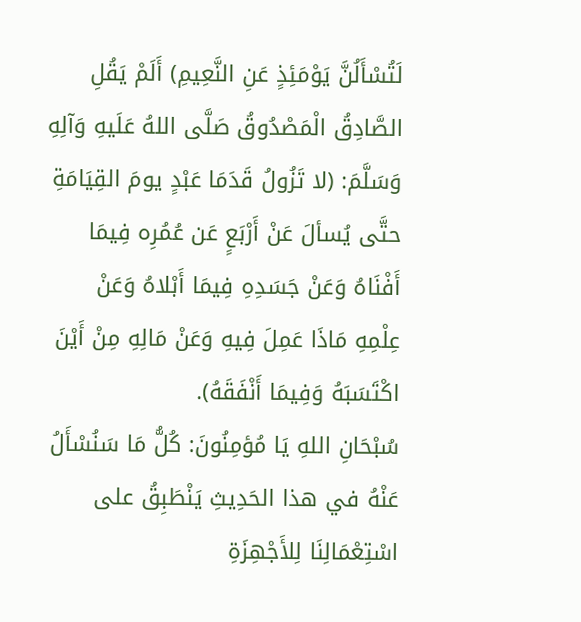لَتُسْأَلُنَّ يَوْمَئِذٍ عَنِ النَّعِيمِ) أَلَمْ يَقُلِ الصَّادِقُ الْمَصْدُوقُ صَلَّى اللهُ عَلَيهِ وَآلِهِ وَسَلَّمَ: (لا تَزُولُ قَدَمَا عَبْدٍ يومَ القِيَامَةِ حتَّى يُسألَ عَنْ أَرْبَعٍ عَن عُمُرِه فِيمَا أَفْنَاهُ وَعَنْ جَسَدِهِ فِيمَا أَبْلاهُ وَعَنْ عِلْمِهِ مَاذَا عَمِلَ فِيهِ وَعَنْ مَالِهِ مِنْ أَيْنَ اكْتَسَبَهُ وَفِيمَا أَنْفَقَهُ).
سُبْحَانِ اللهِ يَا مُؤمِنُونَ: كُلُّ مَا سَنُسْأَلُ عَنْهُ في هذا الحَدِيثِ يَنْطَبِقُ على اسْتِعْمَالِنَا لِلأَجْهِزَةِ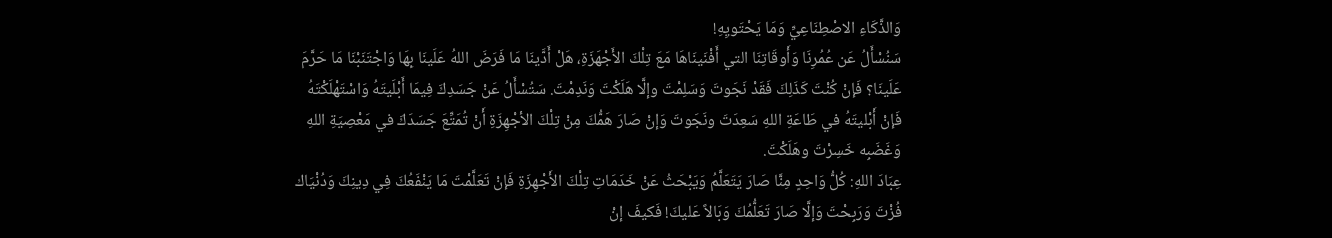وَالذَّكَاءِ الاصْطِنَاعِيِّ وَمَا يَحْتَويِهِ!
سَنُسْأَلُ عَن عُمُرِنَا وَأَوقَاتِنَا التي أَفْنَينَاهَا مَعَ تِلْكَ الأَجْهَزَةِ، هَلْ أَدَّينَا مَا فَرَضَ اللهُ عَلَينَا بِهَا وَاجْتَنَبْنَا مَا حَرَّمَ عَلَينَا؟ فَإنْ كُنْتَ كَذَلِكَ فَقَدْ نَجَوتَ وَسَلِمْتَ وإلَّا هَلَكْتَ وَنَدِمْتَ. سَتُسْأَلُ عَنْ جَسَدِكَ فِيمَا أَبْلَيتَهُ وَاسْتَهْلَكْتَهُ فَإنْ أَبْليتَهُ في طَاعَةِ اللهِ سَعِدَتَ ونَجَوتَ وَإنْ صَارَ هَمُّكَ مِنْ تِلْكَ الأجْهِزَةِ أَنْ تُمَتِّعَ جَسَدَكَ في مَعْصِيَةِ اللهِ وَغَضَبِه خَسِرْتَ وهَلَكْتَ.
عِبَادَ اللهِ: كُلُّ وَاحِدٍ مِنَّا صَارَ يَتَعَلَّمُ وَيَبْحَثُ عَنْ خَدَمَاتِ تِلْكَ الأَجْهِزَةِ فَإنْ تَعَلَّمْتَ مَا يَنْفَعُكَ فِي دِينِكَ وَدُنْيَاك فُزْتَ وَرَبِحْتَ وَإلَّا صَارَ تَعَلُّمُكَ وَبَالاً عَليكَ! فَكيفَ إنْ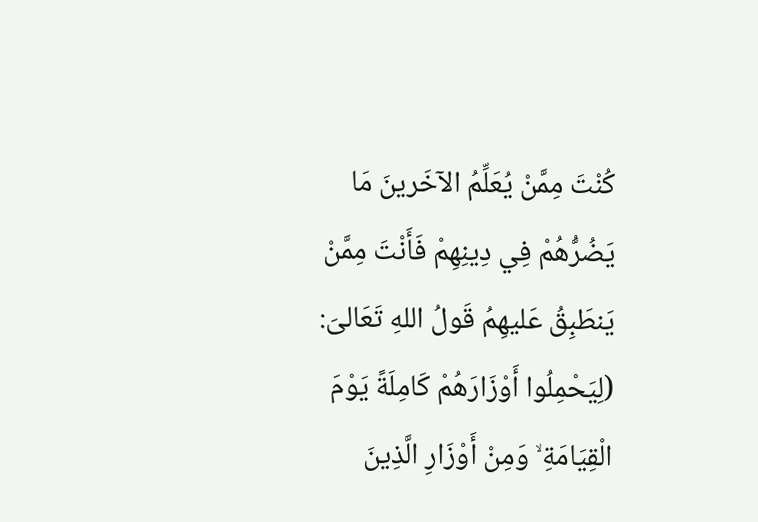كُنْتَ مِمَّنْ يُعَلِّمُ الآخَرينَ مَا يَضُرُّهُمْ فِي دِينِهِمْ فَأَنْتَ مِمَّنْ يَنطَبِقُ عَليهِمُ قَولُ اللهِ تَعَالىَ: (لِيَحْمِلُوا أَوْزَارَهُمْ كَامِلَةً يَوْمَ الْقِيَامَةِ ۙ وَمِنْ أَوْزَارِ الَّذِينَ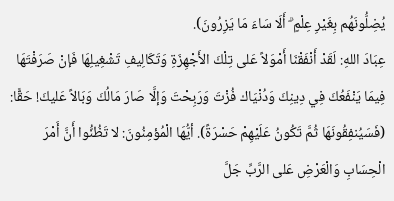يُضِلُّونَهُم بِغَيْرِ عِلْمٍ ۗ أَلَا سَاءَ مَا يَزِرُونَ).
عِبَادَ اللهِ: لَقَدْ أَنْفَقْنَا أَمْوَلاً عَلى تِلْكَ الأَجْهِزَةِ وَتَكَالِيفِ تَشْغِيلِهَا فَإنْ صَرَفْتَهَا فِيمَا يَنْفَعُكَ فِي دِينِكَ وَدُنْيَاك فُزْتَ وَرَبِحْتَ وَإلَّا صَارَ مَالُكَ وَبَالاً عَليكَ! حَقًّا: (فَسَيُنفِقُونَهَا ثُمَّ تَكُونُ عَلَيْهِمْ حَسْرَةً). أيُّهَا الْمُؤمِنُونَ: لا تَظُنُّوا أَنَّ أَمْرَ الْحِسَابِ وَالْعَرْضِ عَلى الرَّبِّ جَلَّ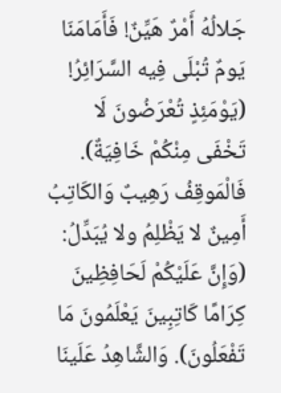جَلالُهُ أَمْرٌ هَيِّنٌ! فَأَمَامَنَا يَومٌ تُبْلَى فِيه السَّرَائِرُ! (يَوْمَئِذٍ تُعْرَضُونَ لَا تَخْفَى مِنْكُمْ خَافِيَةٌ). فَالْمَوقِفُ رَهِيبٌ وَالكَاتِبُ أَمِينٌ لا يَظْلِمُ ولا يُبَدِّلُ: (وَإِنَّ عَلَيْكُمْ لَحَافِظِينَ كِرَامًا كَاتِبِينَ يَعْلَمُونَ مَا تَفْعَلُونَ). وَالشَّاهِدُ عَلَينَا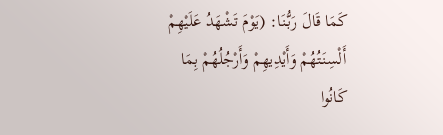كَمَا قَالَ رَبُّنَا: (يَوْمَ تَشْهَدُ عَلَيْهِمْ أَلْسِنَتُهُمْ وَأَيْدِيهِمْ وَأَرْجُلُهُمْ بِمَا كَانُوا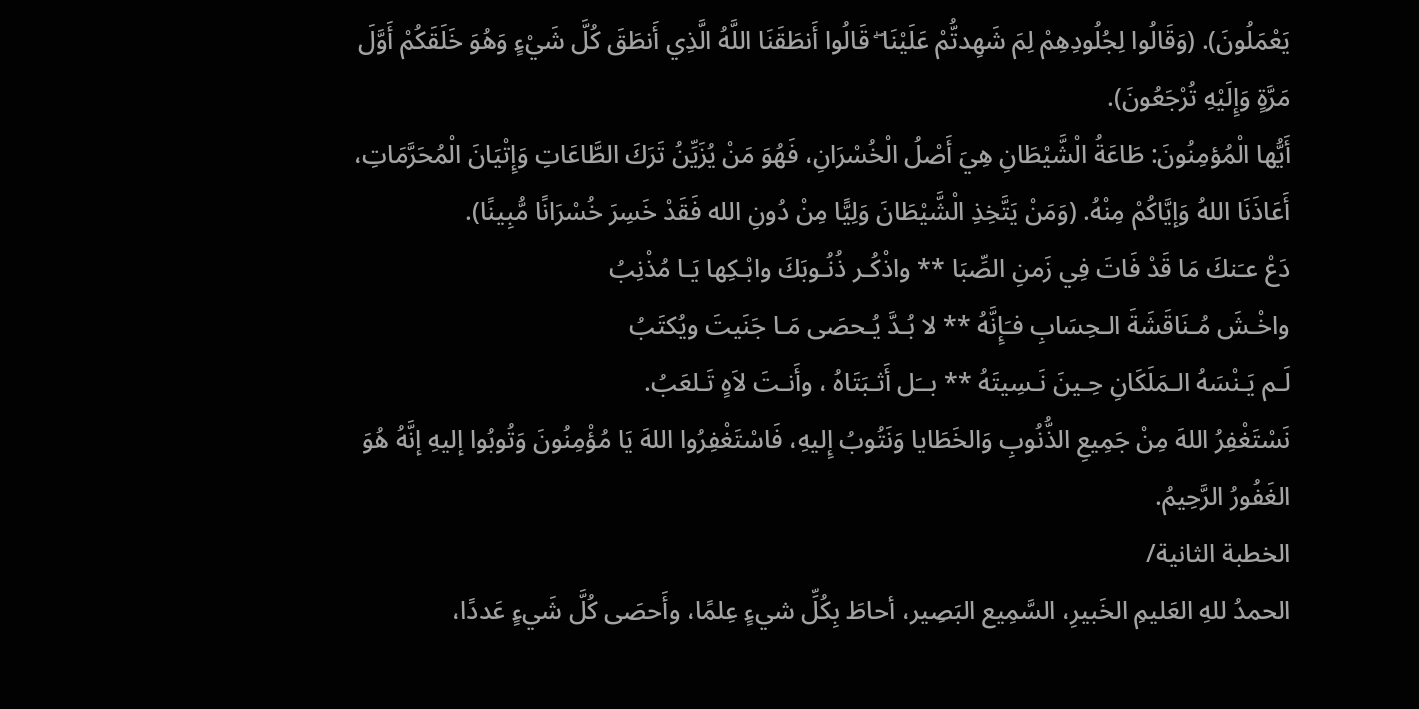يَعْمَلُونَ). (وَقَالُوا لِجُلُودِهِمْ لِمَ شَهِدتُّمْ عَلَيْنَا ۖ قَالُوا أَنطَقَنَا اللَّهُ الَّذِي أَنطَقَ كُلَّ شَيْءٍ وَهُوَ خَلَقَكُمْ أَوَّلَ مَرَّةٍ وَإِلَيْهِ تُرْجَعُونَ).
أَيُّها الْمُؤمِنُونَ: طَاعَةُ الْشَّيْطَانِ هِيَ أَصْلُ الْخُسْرَانِ، فَهُوَ مَنْ يُزَيِّنُ تَرَكَ الطَّاعَاتِ وَإِتْيَانَ الْمُحَرَّمَاتِ، أَعَاذَنَا اللهُ وَإيَّاكُمْ مِنْهُ. (وَمَنْ يَتَّخِذِ الْشَّيْطَانَ وَلِيًّا مِنْ دُونِ الله فَقَدْ خَسِرَ خُسْرَانًا مُّبِينًا).
دَعْ عـَنكَ مَا قَدْ فَاتَ فِي زَمنِ الصِّبَا ** واذْكُـر ذُنُـوبَكَ وابْـكِها يَـا مُذْنِبُ
واخْـشَ مُـنَاقَشَةَ الـحِسَابِ فـَإِنَّهُ ** لا بُـدَّ يُـحصَى مَـا جَنَيتَ ويُكتَبُ
لَـم يَـنْسَهُ الـمَلَكَانِ حِـينَ نَـسِيتَهُ ** بــَل أَثـبَتَاهُ ، وأَنـتَ لاَهٍ تَـلعَبُ.
نَسْتَغْفِرُ اللهَ مِنْ جَمِيعِ الذُّنُوبِ وَالخَطَايا وَنَتُوبُ إِليهِ، فَاسْتَغْفِرُوا اللهَ يَا مُؤْمِنُونَ وَتُوبُوا إليهِ إنَّهُ هُوَ الغَفُورُ الرَّحِيمُ.
الخطبة الثانية/
الحمدُ للهِ العَليمِ الخَبيرِ، السَّمِيع البَصِير، أحاطَ بِكُلِّ شيءٍ عِلمًا، وأَحصَى كُلَّ شَيءٍ عَددًا،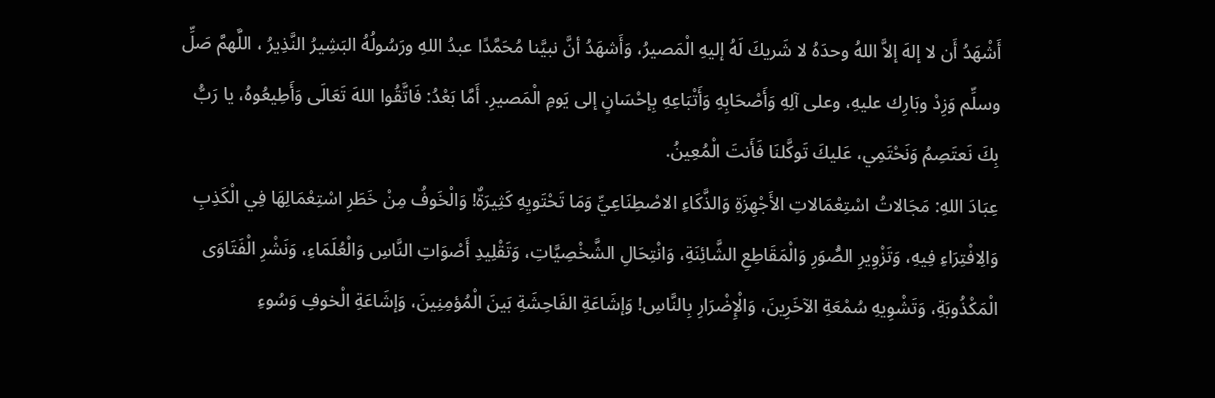أَشْهَدُ أَن لا إلهَ إلاَّ اللهُ وحدَهُ لا شَريكَ لَهُ إليهِ الْمَصيرُ، وَأَشهَدُ أنَّ نبيَّنا مُحَمَّدًا عبدُ اللهِ ورَسُولُهُ البَشِيرُ النَّذِيرُ ، اللَّهمَّ صَلِّ وسلِّم وَزِدْ وبَارِك عليهِ، وعلى آلِهِ وَأَصْحَابِهِ وَأَتْبَاعِهِ بِإحْسَانٍ إلى يَومِ الْمَصيرِ. أَمَّا بَعْدُ: فَاتَّقُوا اللهَ تَعَالَى وَأَطِيعُوهُ، يا رَبُّ بِكَ نَعتَصِمُ وَنَحْتَمِي، عَليكَ تَوكَّلنَا فَأَنتَ الْمُعِينُ.
عِبَادَ اللهِ: مَجَالاتُ اسْتِعْمَالاتِ الأَجْهِزَةِ وَالذَّكَاءِ الاصْطِنَاعِيِّ وَمَا تَحْتَويِهِ كَثِيرَةٌ! وَالْخَوفُ مِنْ خَطَرِ اسْتِعْمَالِهَا فِي الْكَذِبِ وَالِافْتِرَاءِ فِيهِ، وَتَزْوِيرِ الصُّوَرِ وَالْمَقَاطِعِ الشَّائِنَةِ، وَانْتِحَالِ الشَّخْصِيَّاتِ، وَتَقْلِيدِ أَصْوَاتِ النَّاسِ وَالْعُلَمَاءِ، وَنَشْرِ الْفَتَاوَى الْمَكْذُوبَةِ، وَتَشْوِيهِ سُمْعَةِ الآخَرِينَ، وَالْإِضْرَارِ بِالنَّاسِ! وَإشَاعَةِ الفَاحِشَةِ بَينَ الْمُؤمِنِينَ، وَإشَاعَةِ الْخوفِ وَسُوءِ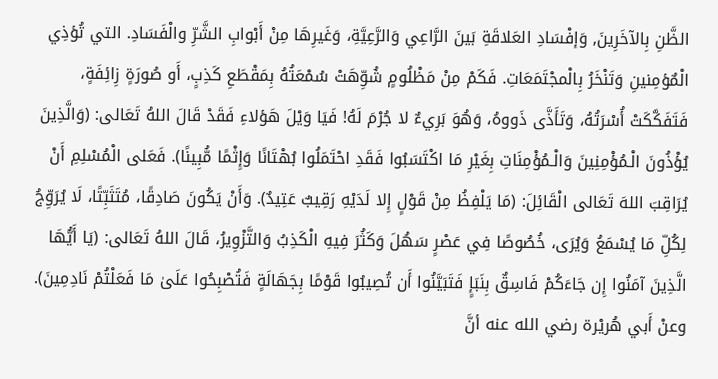الظَّنِ بِالآخَرِينَ, وَإفْسَادِ العَلاقَةِ بَينَ الرَّاعِي وَالرَّعِيَّةِ، وَغَيرِهَا مِنْ أَبْوابِ الشَّرِّ والْفَسَادِ. التي تُؤذِي الْمٌؤمِنينِ وَتَنْخَرُ بِالْمجْتَمَعَاتِ. فَكَمْ مِنْ مَظْلُومٍ شُوِّهَتْ سُمْعَتُهُ بِمَقْطَعِ كَذِبٍ، أَو صُورَةٍ زِائِفَةٍ، فَتَفَكَّكَتْ أُسْرَتُهُ، وَتَأَذَّى ذَووهُ، وَهُوَ بَرِيءٌ لا جُرْمَ لَهُ! فَيَا وَيْلَ هَؤلاءِ فَقَدْ قَالَ اللهُ تَعَالى: (وَالَّذِينَ يُؤْذُونَ الْـمُؤْمِنِينَ وَالْـمُؤْمِنَاتِ بِغَيْرِ مَا اكْتَسَبُوا فَقَدِ احْتَمَلُوا بُهْتَانًا وَإِثْمًا مُّبِينًا). فَعَلى الْمُسْلِمِ أَنْ يُرَاقِبَ اللهَ تَعَالى الْقَائِلَ: (مَا يَلْفِظُ مِنْ قَوْلٍ إِلا لَدَيْهِ رَقِيبٌ عَتِيدٌ). وَأَنْ يَكُونَ صَادِقًا، مُتَثَبِّتًا، لَا يُرَوِّجُ لِكُلِّ مَا يُسْمَعُ وَيُرَى، خُصُوصًا فِي عَصْرٍ سَهُلَ وَكَثُرَ فِيهِ الْكَذِبُ وَالتَّزْوِيرُ، قَالَ اللهُ تَعَالى: (يَا أَيُّهَا الَّذِينَ آمَنُوا إِن جَاءَكُمْ فَاسِقٌ بِنَبَإٍ فَتَبَيَّنُوا أَن تُصِيبُوا قَوْمًا بِجَهَالَةٍ فَتُصْبِحُوا عَلَىٰ مَا فَعَلْتُمْ نَادِمِينَ). وعنْ أَبي هُريْرة رضي الله عنه أنَّ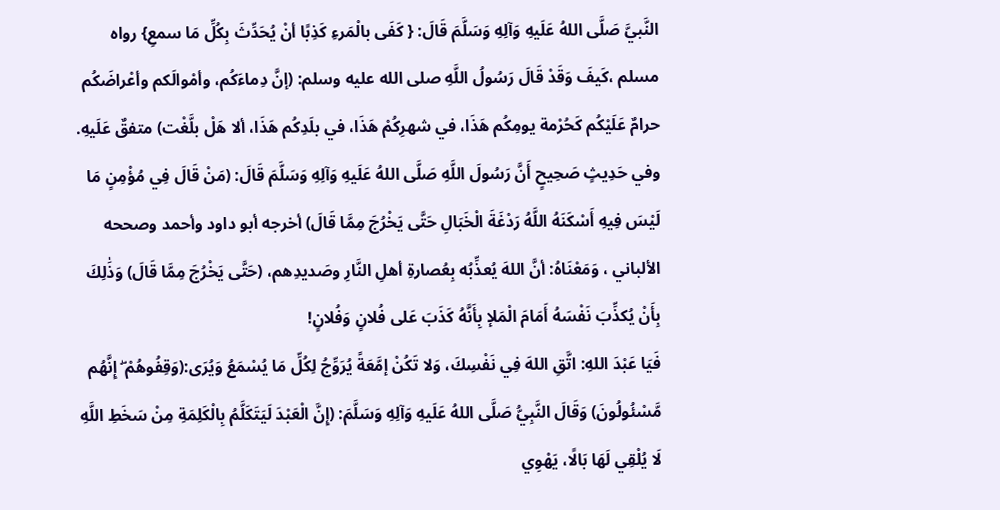النَّبيَّ صَلَّى اللهُ عَلَيهِ وَآلِهِ وَسَلَّمَ قَالَ: { كَفَى بالْمَرءِ كَذِبًا أنْ يُحَدِّثَ بِكُلِّ مَا سمعِ} رواه مسلم ،كَيفَ وَقَدْ قَالَ رَسُولُ اللَّهِ صلى الله عليه وسلم: (إنَّ دِماءَكُم، وأمْوالَكم وأعْراضَكُم حرامٌ عَلَيْكُم كَحُرْمة يومِكُم هَذَا، في شهرِكُمْ هَذَا، في بلَدِكُم هَذَا، ألا هَلْ بلَّغْت) متفقٌ عَلَيهِ. وفي حَدِيثٍ صَحِيحٍ أَنَّ رَسُولَ اللَّهِ صَلَّى اللهُ عَلَيهِ وَآلِهِ وَسَلَّمَ قَالَ: (مَنْ قَالَ فِي مُؤْمِنٍ مَا لَيْسَ فِيهِ أَسْكَنَهُ اللَّهُ رَدْغَةَ الْخَبَالِ حَتَّى يَخْرُجَ مِمَّا قَالَ) أخرجه أبو داود وأحمد وصححه الألباني ، وَمَعْنَاهُ: أنَّ اللهَ يُعذِّبُه بِعُصارةِ أهلِ النَّارِ وصَديدِهم، (حَتَّى يَخْرُجَ مِمَّا قَالَ) وَذَٰلِكَ بِأَنْ يُكذِّبَ نَفْسَهُ أَمَامَ الْمَلإ بِأَنَّهُ كَذَبَ عَلى فُلانٍ وَفُلانٍ!
فَيَا عَبْدَ اللهِ: اتَّقِ اللهَ فِي نَفْسِكَ، وَلا تَكُنْ إمَّعَةً يُرَوِّجُ لِكُلِّ مَا يُسْمَعُ وَيُرَى:(وَقِفُوهُمْ ۖ إِنَّهُم مَّسْئُولُونَ) وَقَالَ النَّبِيُّ صَلَّى اللهُ عَلَيهِ وَآلِهِ وَسَلَّمَ: (إِنَّ الْعَبْدَ لَيَتَكَلَّمُ بِالْكَلِمَةِ مِنْ سَخَطِ اللَّهِ لَا يُلْقِي لَهَا بَالًا، يَهْوِي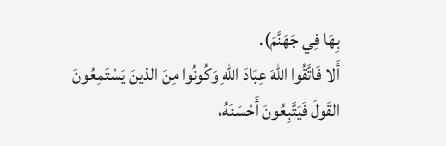بِهَا فِي جَهَنَّمَ).
أَلا فَاتَّقُوا اللهَ عِبَادَ اللهِ وَكُونُوا مِنَ الذينَ يَسْتَمِعُونَ القَولَ فَيَتَّبِعُونَ أَحْسَنَهُ،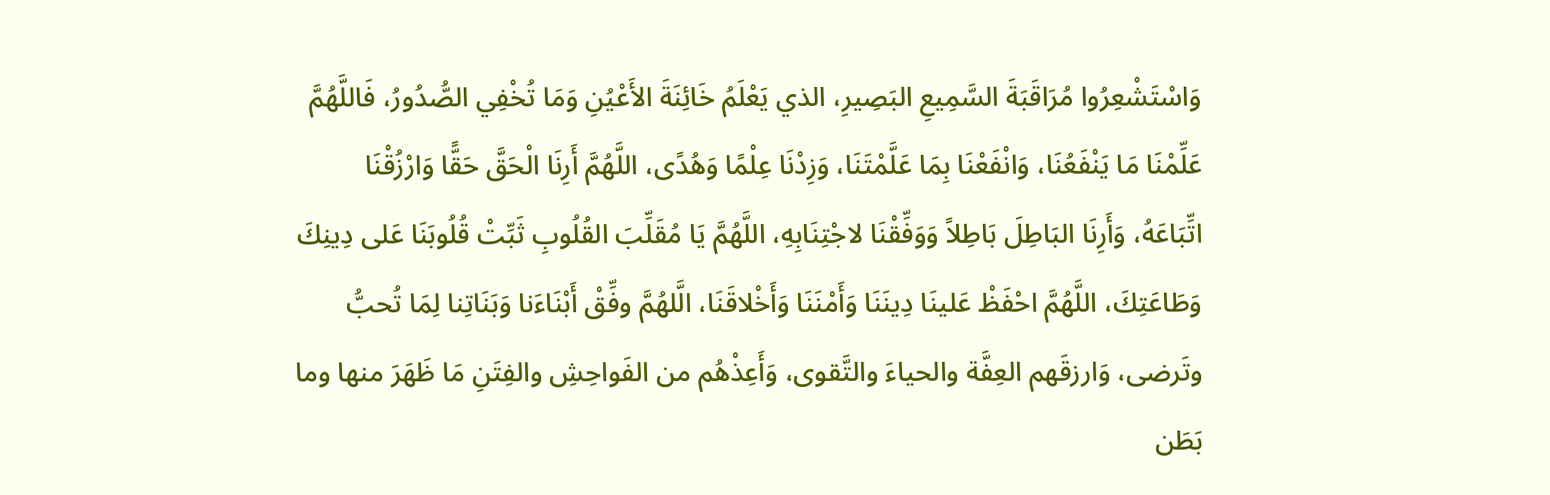وَاسْتَشْعِرُوا مُرَاقَبَةَ السَّمِيعِ البَصِيرِ، الذي يَعْلَمُ خَائِنَةَ الأَعْيُنِ وَمَا تُخْفِي الصُّدُورُ، فَاللَّهُمَّ عَلِّمْنَا مَا يَنْفَعُنَا، وَانْفَعْنَا بِمَا عَلَّمْتَنَا، وَزِدْنَا عِلْمًا وَهُدًى، اللَّهُمَّ أَرِنَا الْحَقَّ حَقًّا وَارْزُقْنَا اتِّبَاعَهُ، وَأَرِنَا البَاطِلَ بَاطِلاً وَوَفِّقْنَا لاجْتِنَابِهِ، اللَّهُمَّ يَا مُقَلِّبَ القُلُوبِ ثَبِّتْ قُلُوبَنَا عَلى دِينِكَ وَطَاعَتِكَ، اللَّهُمَّ احْفَظْ عَلينَا دِينَنَا وَأَمْنَنَا وَأَخْلاقَنَا، الَّلهُمَّ وفِّقْ أَبْنَاءَنا وَبَنَاتِنا لِمَا تُحبُّ وتَرضى، وَارزقَهم العِفَّة والحياءَ والتَّقوى، وَأَعِذْهُم من الفَواحِشِ والفِتَنِ مَا ظَهَرَ منها وما بَطَن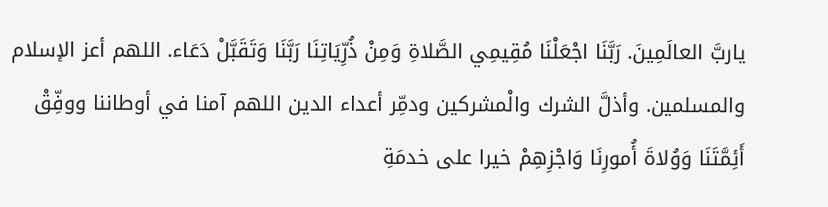ياربَّ العالَمِينَ. رَبَّنَا اجْعَلْنَا مُقِيمِي الصَّلاةِ وَمِنْ ذُرِّيَاتِنَا رَبَّنَا وَتَقَبَّلْ دَعَاء. اللهم أعز الإسلام والمسلمين. وأذلَّ الشرك والْمشركين ودمِّر أعداء الدين اللهم آمنا في أوطاننا ووفِّقْ أَئِمَّتَنَا وَوُلاةَ أُمورِنَا وَاجْزِهِمْ خيرا على خدمَةِ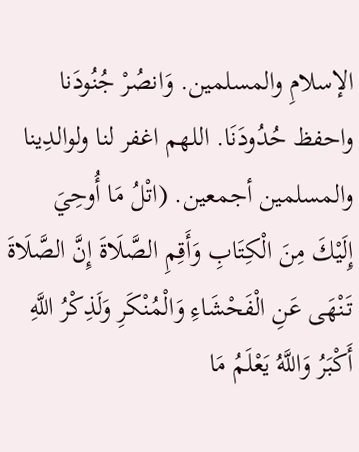الإسلامِ والمسلمين. وَانصُرْ جُنُودَنا واحفظ حُدُودَنَا. اللهم اغفر لنا ولوالدِينا والمسلمين أجمعين. (اتْلُ مَا أُوحِيَ إِلَيْكَ مِنَ الْكِتَابِ وَأَقِمِ الصَّلَاةَ إِنَّ الصَّلَاةَ تَنْهَى عَنِ الْفَحْشَاءِ وَالْمُنْكَرِ وَلَذِكْرُ اللَّهِ أَكْبَرُ وَاللَّهُ يَعْلَمُ مَا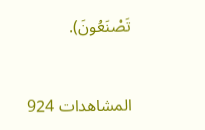تَصْنَعُونَ).


المشاهدات 924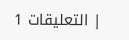| التعليقات 1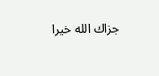جزاك الله خيرا